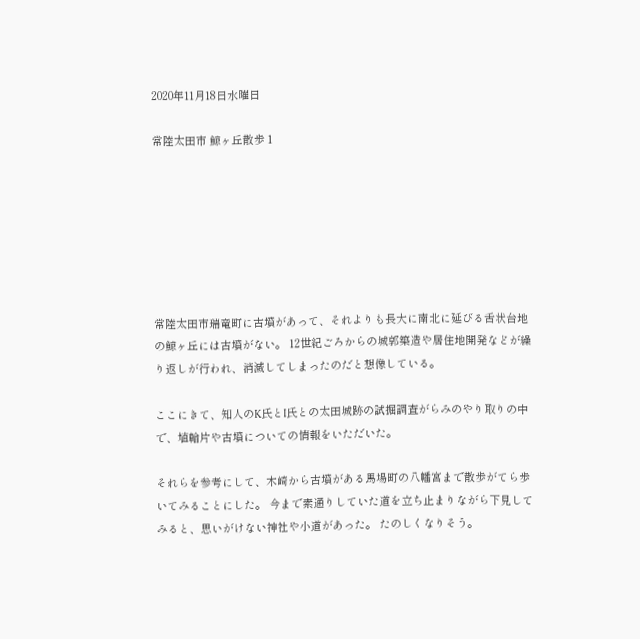2020年11月18日水曜日

常陸太田市 鯨ヶ丘散歩 1







常陸太田市瑞竜町に古墳があって、それよりも長大に南北に延びる舌状台地の鯨ヶ丘には古墳がない。 12世紀ごろからの城郭築造や居住地開発などが繰り返しが行われ、消滅してしまったのだと想像している。

ここにきて、知人のK氏とI氏との太田城跡の試掘調査がらみのやり取りの中で、埴輪片や古墳についての情報をいただいた。

それらを参考にして、木崎から古墳がある馬場町の八幡宮まで散歩がてら歩いてみることにした。 今まで素通りしていた道を立ち止まりながら下見してみると、思いがけない神社や小道があった。 たのしくなりそう。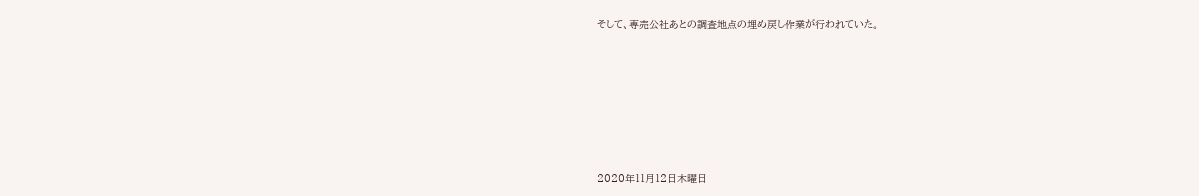そして、専売公社あとの調査地点の埋め戻し作業が行われていた。










2020年11月12日木曜日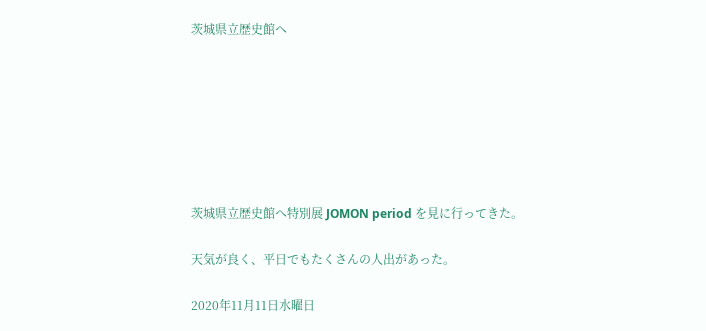茨城県立歴史館へ







茨城県立歴史館へ特別展 JOMON period を見に行ってきた。

天気が良く、平日でもたくさんの人出があった。

2020年11月11日水曜日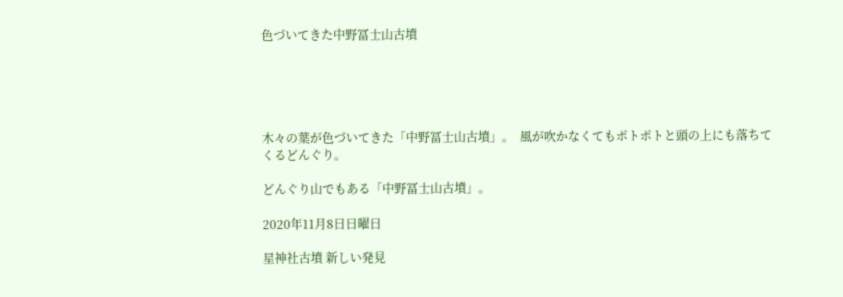色づいてきた中野冨士山古墳





木々の葉が色づいてきた「中野冨士山古墳」。  風が吹かなくてもポトポトと頭の上にも落ちてくるどんぐり。

どんぐり山でもある「中野冨士山古墳」。

2020年11月8日日曜日

星神社古墳 新しい発見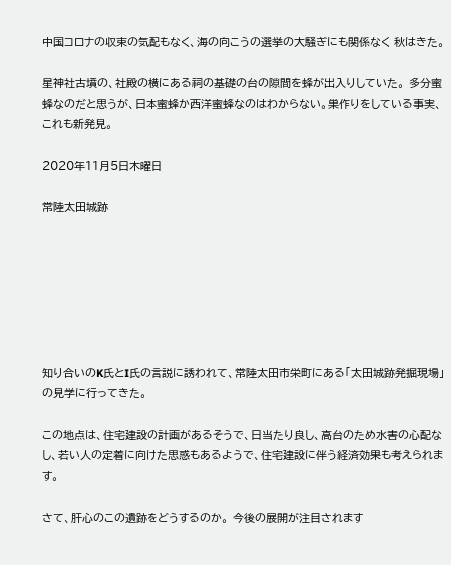中国コロナの収束の気配もなく、海の向こうの選挙の大騒ぎにも関係なく 秋はきた。

星神社古墳の、社殿の横にある祠の基礎の台の隙間を蜂が出入りしていた。 多分蜜蜂なのだと思うが、日本蜜蜂か西洋蜜蜂なのはわからない。巣作りをしている事実、 これも新発見。

2020年11月5日木曜日

常陸太田城跡







知り合いのK氏とI氏の言説に誘われて、常陸太田市栄町にある「太田城跡発掘現場」の見学に行ってきた。

この地点は、住宅建設の計画があるそうで、日当たり良し、高台のため水害の心配なし、若い人の定着に向けた思惑もあるようで、住宅建設に伴う経済効果も考えられます。

さて、肝心のこの遺跡をどうするのか。 今後の展開が注目されます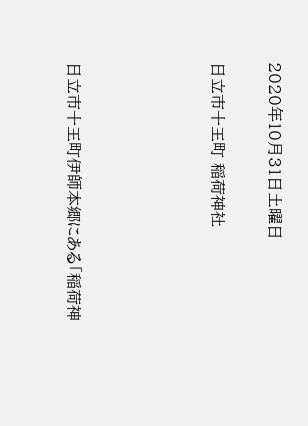2020年10月31日土曜日

日立市十王町 稲荷神社




日立市十王町伊師本郷にある「稲荷神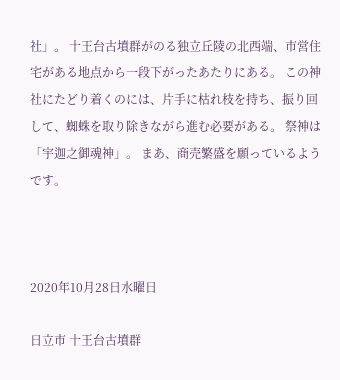社」。 十王台古墳群がのる独立丘陵の北西端、市営住宅がある地点から一段下がったあたりにある。 この神社にたどり着くのには、片手に枯れ枝を持ち、振り回して、蜘蛛を取り除きながら進む必要がある。 祭神は「宇迦之御魂神」。 まあ、商売繁盛を願っているようです。



2020年10月28日水曜日

日立市 十王台古墳群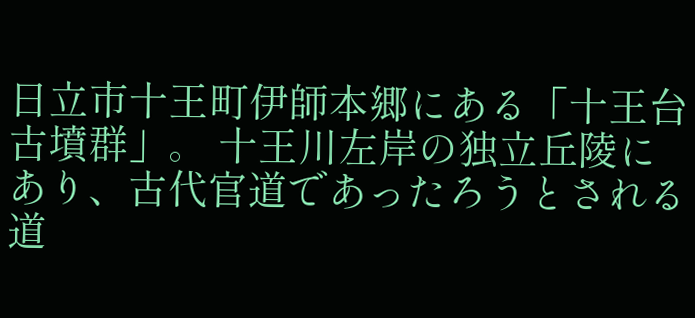日立市十王町伊師本郷にある「十王台古墳群」。 十王川左岸の独立丘陵にあり、古代官道であったろうとされる道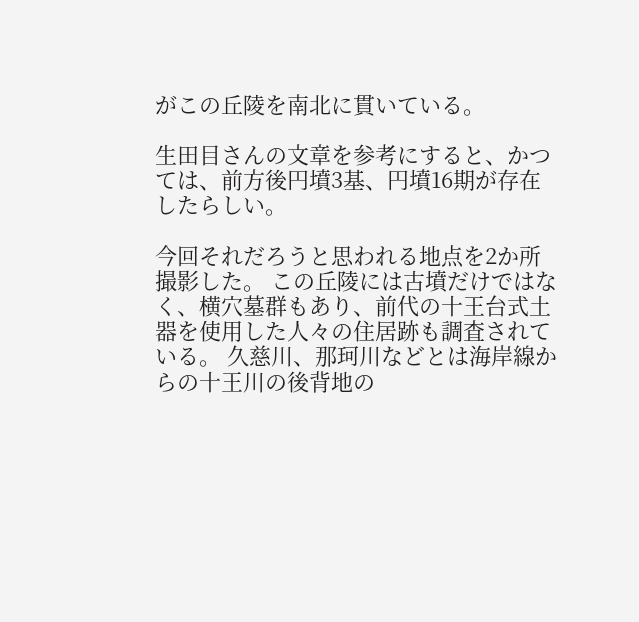がこの丘陵を南北に貫いている。

生田目さんの文章を参考にすると、かつては、前方後円墳3基、円墳16期が存在したらしい。

今回それだろうと思われる地点を2か所撮影した。 この丘陵には古墳だけではなく、横穴墓群もあり、前代の十王台式土器を使用した人々の住居跡も調査されている。 久慈川、那珂川などとは海岸線からの十王川の後背地の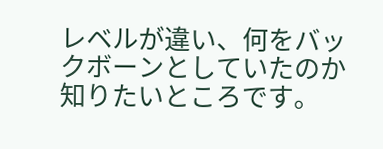レベルが違い、何をバックボーンとしていたのか知りたいところです。